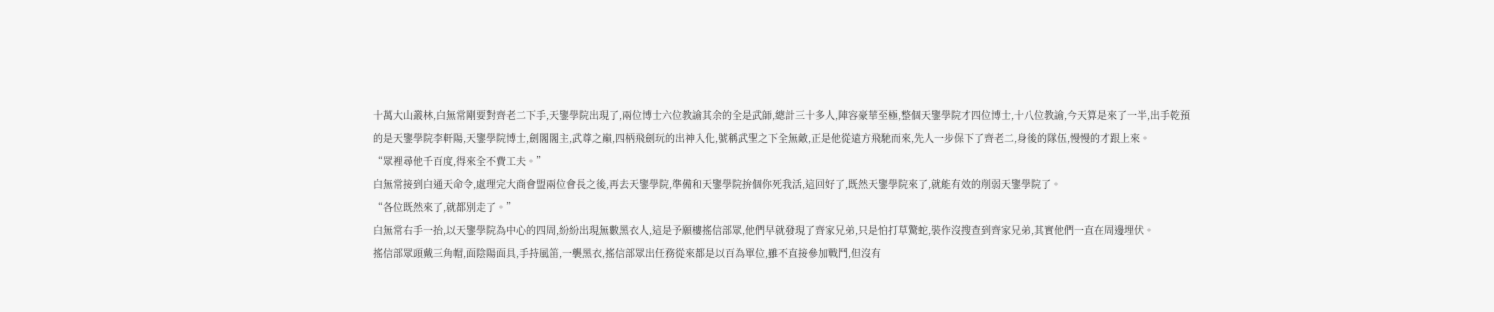十萬大山叢林,白無常剛要對齊老二下手,天鑒學院出現了,兩位博士六位教諭其余的全是武師,總計三十多人,陣容豪華至極,整個天鑒學院才四位博士,十八位教諭,今天算是來了一半,出手乾預的是天鑒學院李軒陽,天鑒學院博士,劍閣閣主,武尊之巔,四柄飛劍玩的出神入化,號稱武聖之下全無敵,正是他從遠方飛馳而來,先人一步保下了齊老二,身後的隊伍,慢慢的才跟上來。
“眾裡尋他千百度,得來全不費工夫。”
白無常接到白通天命令,處理完大商會盟兩位會長之後,再去天鑒學院,準備和天鑒學院拚個你死我活,這回好了,既然天鑒學院來了,就能有效的削弱天鑒學院了。
“各位既然來了,就都別走了。”
白無常右手一抬,以天鑒學院為中心的四周,紛紛出現無數黑衣人,這是予願樓搖信部眾,他們早就發現了齊家兄弟,只是怕打草驚蛇,裝作沒搜查到齊家兄弟,其實他們一直在周邊埋伏。
搖信部眾頭戴三角帽,面陰陽面具,手持風笛,一襲黑衣,搖信部眾出任務從來都是以百為單位,雖不直接參加戰鬥,但沒有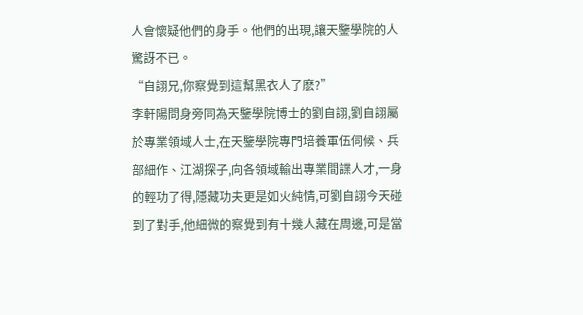人會懷疑他們的身手。他們的出現,讓天鑒學院的人驚訝不已。
“自詡兄,你察覺到這幫黑衣人了麽?”
李軒陽問身旁同為天鑒學院博士的劉自詡,劉自詡屬於專業領域人士,在天鑒學院專門培養軍伍伺候、兵部細作、江湖探子,向各領域輸出專業間諜人才,一身的輕功了得,隱藏功夫更是如火純情,可劉自詡今天碰到了對手,他細微的察覺到有十幾人藏在周邊,可是當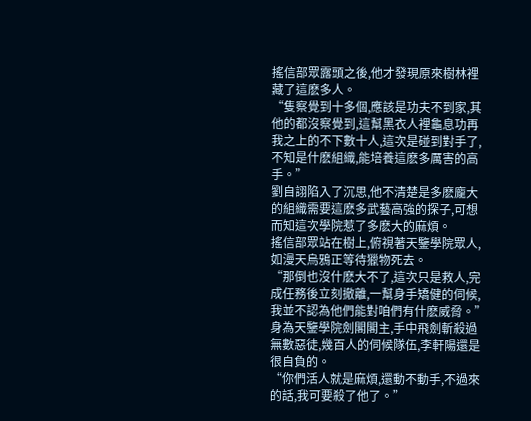搖信部眾露頭之後,他才發現原來樹林裡藏了這麽多人。
“隻察覺到十多個,應該是功夫不到家,其他的都沒察覺到,這幫黑衣人裡龜息功再我之上的不下數十人,這次是碰到對手了,不知是什麽組織,能培養這麽多厲害的高手。”
劉自詡陷入了沉思,他不清楚是多麽龐大的組織需要這麽多武藝高強的探子,可想而知這次學院惹了多麽大的麻煩。
搖信部眾站在樹上,俯視著天鑒學院眾人,如漫天烏鴉正等待獵物死去。
“那倒也沒什麽大不了,這次只是救人,完成任務後立刻撤離,一幫身手矯健的伺候,我並不認為他們能對咱們有什麽威脅。”
身為天鑒學院劍閣閣主,手中飛劍斬殺過無數惡徒,幾百人的伺候隊伍,李軒陽還是很自負的。
“你們活人就是麻煩,還動不動手,不過來的話,我可要殺了他了。”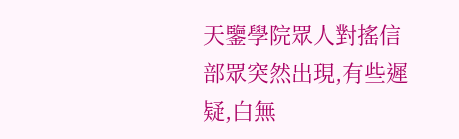天鑒學院眾人對搖信部眾突然出現,有些遲疑,白無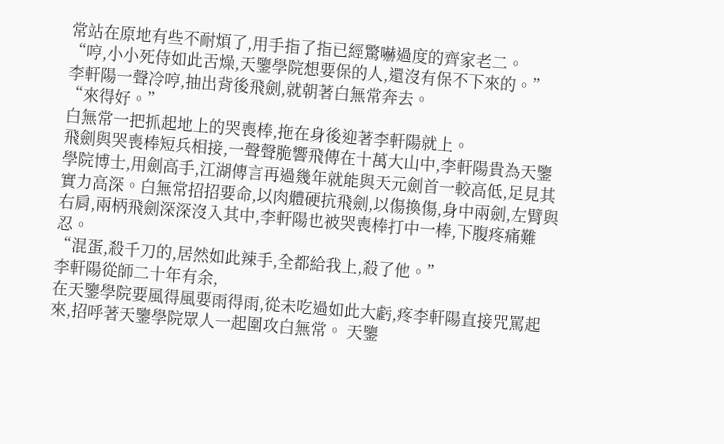常站在原地有些不耐煩了,用手指了指已經驚嚇過度的齊家老二。
“哼,小小死侍如此舌燥,天鑒學院想要保的人,還沒有保不下來的。”
李軒陽一聲冷哼,抽出背後飛劍,就朝著白無常奔去。
“來得好。”
白無常一把抓起地上的哭喪棒,拖在身後迎著李軒陽就上。
飛劍與哭喪棒短兵相接,一聲聲脆響飛傳在十萬大山中,李軒陽貴為天鑒學院博士,用劍高手,江湖傳言再過幾年就能與天元劍首一較高低,足見其實力高深。白無常招招要命,以肉體硬抗飛劍,以傷換傷,身中兩劍,左臂與右肩,兩柄飛劍深深沒入其中,李軒陽也被哭喪棒打中一棒,下腹疼痛難忍。
“混蛋,殺千刀的,居然如此辣手,全都給我上,殺了他。”
李軒陽從師二十年有余,
在天鑒學院要風得風要雨得雨,從未吃過如此大虧,疼李軒陽直接咒罵起來,招呼著天鑒學院眾人一起圍攻白無常。 天鑒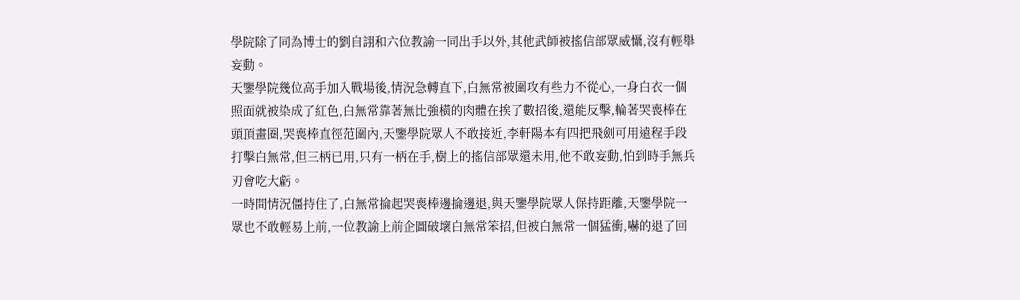學院除了同為博士的劉自詡和六位教諭一同出手以外,其他武師被搖信部眾威懾,沒有輕舉妄動。
天鑒學院幾位高手加入戰場後,情況急轉直下,白無常被圍攻有些力不從心,一身白衣一個照面就被染成了紅色,白無常靠著無比強橫的肉體在挨了數招後,還能反擊,輪著哭喪棒在頭頂畫圈,哭喪棒直徑范圍內,天鑒學院眾人不敢接近,李軒陽本有四把飛劍可用遠程手段打擊白無常,但三柄已用,只有一柄在手,樹上的搖信部眾還未用,他不敢妄動,怕到時手無兵刃會吃大虧。
一時間情況僵持住了,白無常掄起哭喪棒邊掄邊退,與天鑒學院眾人保持距離,天鑒學院一眾也不敢輕易上前,一位教諭上前企圖破壞白無常笨招,但被白無常一個猛衝,嚇的退了回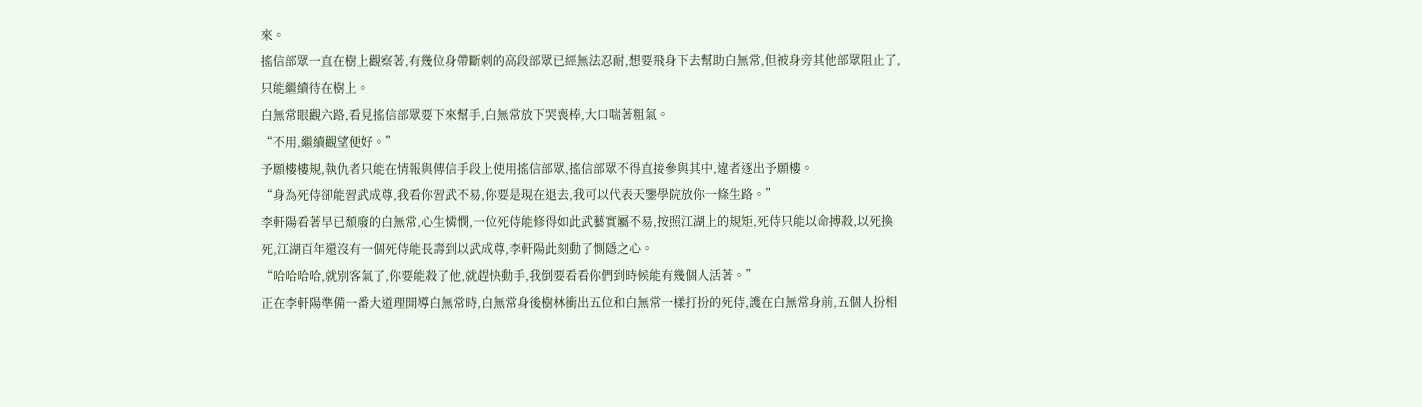來。
搖信部眾一直在樹上觀察著,有幾位身帶斷刺的高段部眾已經無法忍耐,想要飛身下去幫助白無常,但被身旁其他部眾阻止了,只能繼續待在樹上。
白無常眼觀六路,看見搖信部眾要下來幫手,白無常放下哭喪棒,大口喘著粗氣。
“不用,繼續觀望便好。”
予願樓樓規,執仇者只能在情報與傳信手段上使用搖信部眾,搖信部眾不得直接參與其中,違者逐出予願樓。
“身為死侍卻能習武成尊,我看你習武不易,你要是現在退去,我可以代表天鑒學院放你一條生路。”
李軒陽看著早已頹廢的白無常,心生憐憫,一位死侍能修得如此武藝實屬不易,按照江湖上的規矩,死侍只能以命搏殺,以死換死,江湖百年還沒有一個死侍能長壽到以武成尊,李軒陽此刻動了惻隱之心。
“哈哈哈哈,就別客氣了,你要能殺了他,就趕快動手,我倒要看看你們到時候能有幾個人活著。”
正在李軒陽準備一番大道理開導白無常時,白無常身後樹林衝出五位和白無常一樣打扮的死侍,護在白無常身前,五個人扮相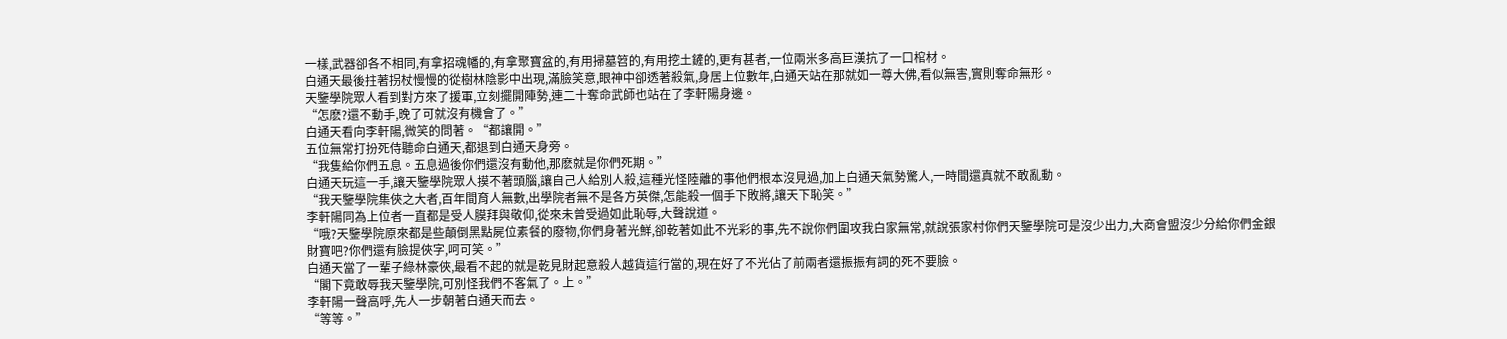一樣,武器卻各不相同,有拿招魂幡的,有拿聚寶盆的,有用掃墓笤的,有用挖土鏟的,更有甚者,一位兩米多高巨漢抗了一口棺材。
白通天最後拄著拐杖慢慢的從樹林陰影中出現,滿臉笑意,眼神中卻透著殺氣,身居上位數年,白通天站在那就如一尊大佛,看似無害,實則奪命無形。
天鑒學院眾人看到對方來了援軍,立刻擺開陣勢,連二十奪命武師也站在了李軒陽身邊。
“怎麽?還不動手,晚了可就沒有機會了。”
白通天看向李軒陽,微笑的問著。“都讓開。”
五位無常打扮死侍聽命白通天,都退到白通天身旁。
“我隻給你們五息。五息過後你們還沒有動他,那麽就是你們死期。”
白通天玩這一手,讓天鑒學院眾人摸不著頭腦,讓自己人給別人殺,這種光怪陸離的事他們根本沒見過,加上白通天氣勢驚人,一時間還真就不敢亂動。
“我天鑒學院集俠之大者,百年間育人無數,出學院者無不是各方英傑,怎能殺一個手下敗將,讓天下恥笑。”
李軒陽同為上位者一直都是受人膜拜與敬仰,從來未曾受過如此恥辱,大聲說道。
“哦?天鑒學院原來都是些顛倒黑點屍位素餐的廢物,你們身著光鮮,卻乾著如此不光彩的事,先不說你們圍攻我白家無常,就說張家村你們天鑒學院可是沒少出力,大商會盟沒少分給你們金銀財寶吧?你們還有臉提俠字,呵可笑。”
白通天當了一輩子綠林豪俠,最看不起的就是乾見財起意殺人越貨這行當的,現在好了不光佔了前兩者還振振有詞的死不要臉。
“閣下竟敢辱我天鑒學院,可別怪我們不客氣了。上。”
李軒陽一聲高呼,先人一步朝著白通天而去。
“等等。”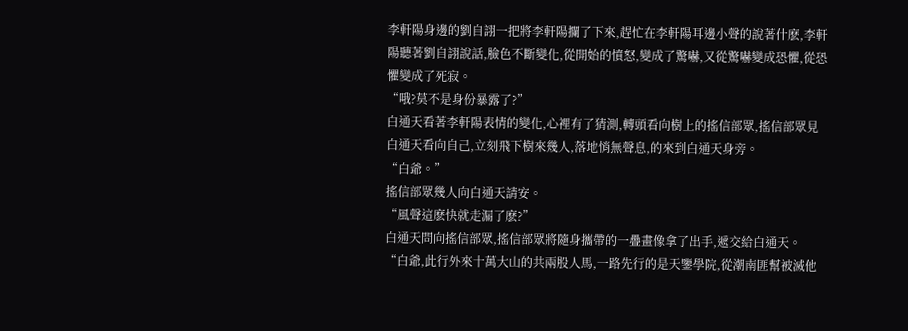李軒陽身邊的劉自詡一把將李軒陽攔了下來,趕忙在李軒陽耳邊小聲的說著什麽,李軒陽聽著劉自詡說話,臉色不斷變化,從開始的憤怒,變成了驚嚇,又從驚嚇變成恐懼,從恐懼變成了死寂。
“哦?莫不是身份暴露了?”
白通天看著李軒陽表情的變化,心裡有了猜測,轉頭看向樹上的搖信部眾,搖信部眾見白通天看向自己,立刻飛下樹來幾人,落地悄無聲息,的來到白通天身旁。
“白爺。”
搖信部眾幾人向白通天請安。
“風聲這麽快就走漏了麽?”
白通天問向搖信部眾,搖信部眾將隨身攜帶的一疊畫像拿了出手,遞交給白通天。
“白爺,此行外來十萬大山的共兩股人馬,一路先行的是天鑒學院,從潮南匪幫被滅他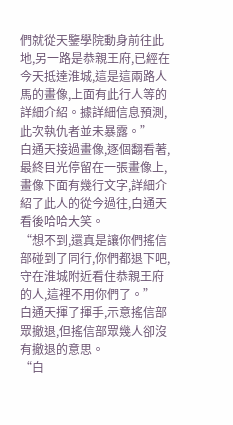們就從天鑒學院動身前往此地,另一路是恭親王府,已經在今天抵達淮城,這是這兩路人馬的畫像,上面有此行人等的詳細介紹。據詳細信息預測,此次執仇者並未暴露。”
白通天接過畫像,逐個翻看著,最終目光停留在一張畫像上,畫像下面有幾行文字,詳細介紹了此人的從今過往,白通天看後哈哈大笑。
“想不到,還真是讓你們搖信部碰到了同行,你們都退下吧,守在淮城附近看住恭親王府的人,這裡不用你們了。”
白通天揮了揮手,示意搖信部眾撤退,但搖信部眾幾人卻沒有撤退的意思。
“白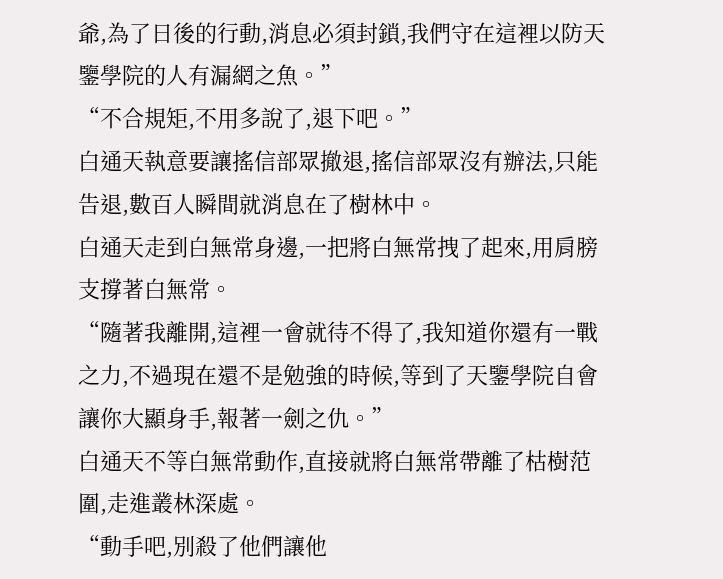爺,為了日後的行動,消息必須封鎖,我們守在這裡以防天鑒學院的人有漏網之魚。”
“不合規矩,不用多說了,退下吧。”
白通天執意要讓搖信部眾撤退,搖信部眾沒有辦法,只能告退,數百人瞬間就消息在了樹林中。
白通天走到白無常身邊,一把將白無常拽了起來,用肩膀支撐著白無常。
“隨著我離開,這裡一會就待不得了,我知道你還有一戰之力,不過現在還不是勉強的時候,等到了天鑒學院自會讓你大顯身手,報著一劍之仇。”
白通天不等白無常動作,直接就將白無常帶離了枯樹范圍,走進叢林深處。
“動手吧,別殺了他們讓他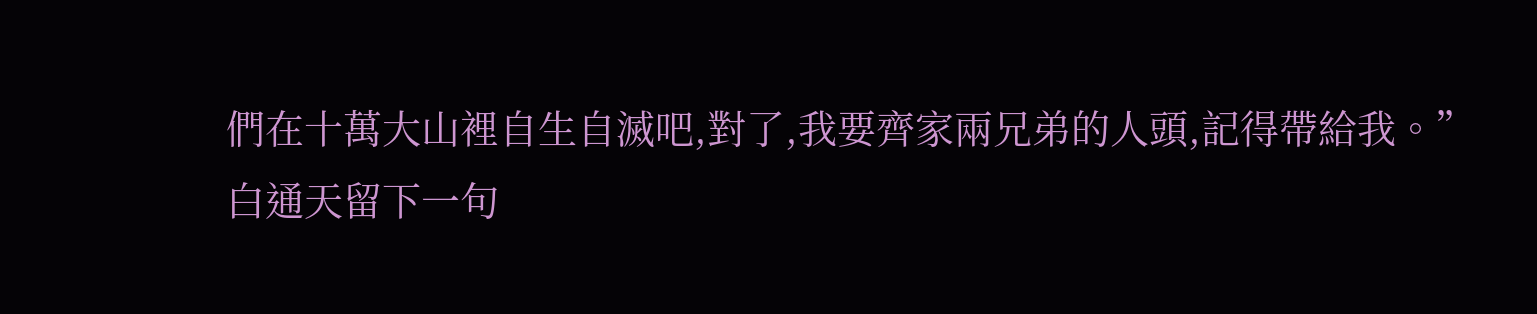們在十萬大山裡自生自滅吧,對了,我要齊家兩兄弟的人頭,記得帶給我。”
白通天留下一句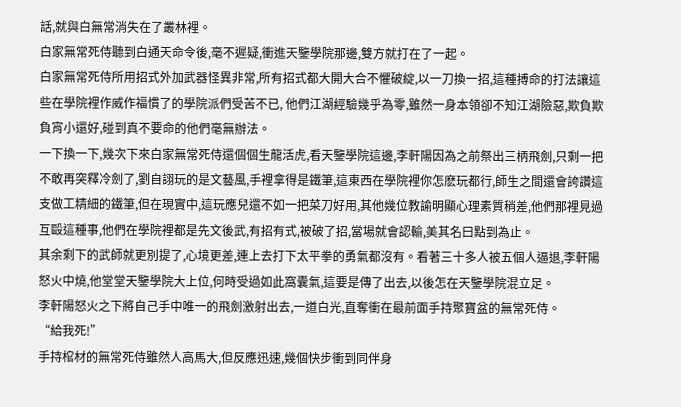話,就與白無常消失在了叢林裡。
白家無常死侍聽到白通天命令後,毫不遲疑,衝進天鑒學院那邊,雙方就打在了一起。
白家無常死侍所用招式外加武器怪異非常,所有招式都大開大合不懼破綻,以一刀換一招,這種搏命的打法讓這些在學院裡作威作福慣了的學院派們受苦不已, 他們江湖經驗幾乎為零,雖然一身本領卻不知江湖險惡,欺負欺負宵小還好,碰到真不要命的他們毫無辦法。
一下換一下,幾次下來白家無常死侍還個個生龍活虎,看天鑒學院這邊,李軒陽因為之前祭出三柄飛劍,只剩一把不敢再突釋冷劍了,劉自詡玩的是文藝風,手裡拿得是鐵筆,這東西在學院裡你怎麽玩都行,師生之間還會誇讚這支做工精細的鐵筆,但在現實中,這玩應兒還不如一把菜刀好用,其他幾位教諭明顯心理素質稍差,他們那裡見過互毆這種事,他們在學院裡都是先文後武,有招有式,被破了招,當場就會認輸,美其名曰點到為止。
其余剩下的武師就更別提了,心境更差,連上去打下太平拳的勇氣都沒有。看著三十多人被五個人逼退,李軒陽怒火中燒,他堂堂天鑒學院大上位,何時受過如此窩囊氣,這要是傳了出去,以後怎在天鑒學院混立足。
李軒陽怒火之下將自己手中唯一的飛劍激射出去,一道白光,直奪衝在最前面手持聚寶盆的無常死侍。
“給我死!”
手持棺材的無常死侍雖然人高馬大,但反應迅速,幾個快步衝到同伴身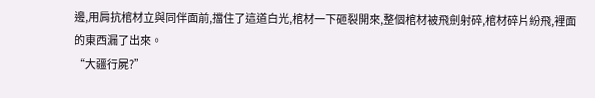邊,用肩抗棺材立與同伴面前,擋住了這道白光,棺材一下砸裂開來,整個棺材被飛劍射碎,棺材碎片紛飛,裡面的東西漏了出來。
“大疆行屍?”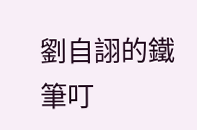劉自詡的鐵筆叮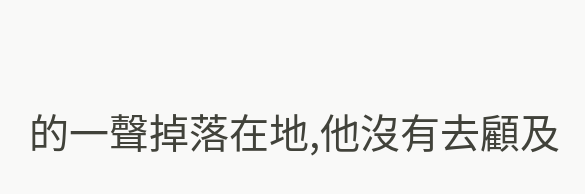的一聲掉落在地,他沒有去顧及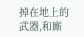掉在地上的武器,和廝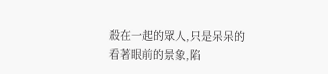殺在一起的眾人,只是呆呆的看著眼前的景象,陷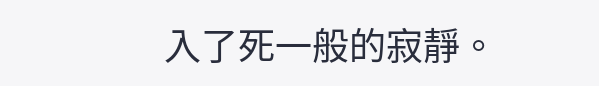入了死一般的寂靜。